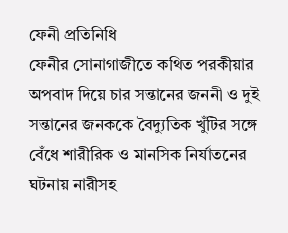ফেনী প্রতিনিধি
ফেনীর সোনাগাজীতে কথিত পরকীয়ার অপবাদ দিয়ে চার সন্তানের জননী ও দুই সন্তানের জনককে বৈদ্যুতিক খুঁটির সঙ্গে বেঁধে শারীরিক ও মানসিক নির্যাতনের ঘটনায় নারীসহ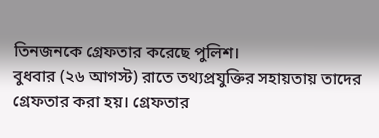তিনজনকে গ্রেফতার করেছে পুলিশ।
বুধবার (২৬ আগস্ট) রাতে তথ্যপ্রযুক্তির সহায়তায় তাদের গ্রেফতার করা হয়। গ্রেফতার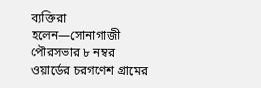ব্যক্তিরা হলেন—সোনাগাজী পৌরসভার ৮ নম্বর ওয়ার্ডের চরগণেশ গ্রামের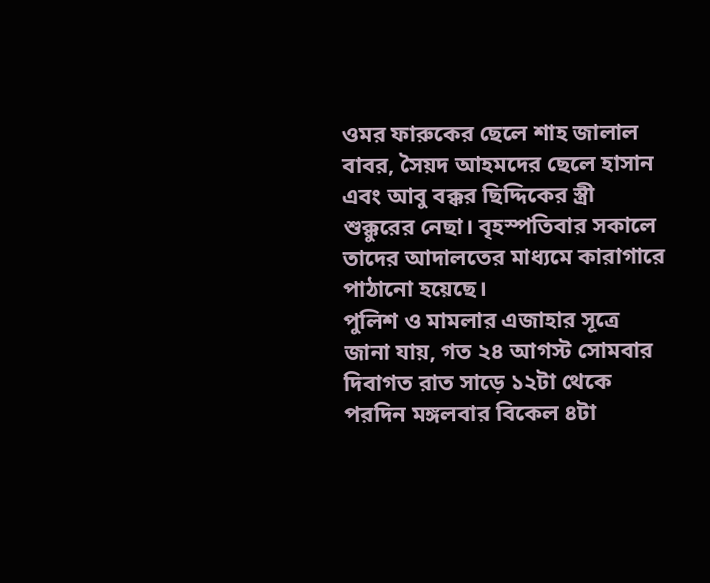ওমর ফারুকের ছেলে শাহ জালাল বাবর, সৈয়দ আহমদের ছেলে হাসান এবং আবু বক্কর ছিদ্দিকের স্ত্রী শুক্কুরের নেছা। বৃহস্পতিবার সকালে তাদের আদালতের মাধ্যমে কারাগারে পাঠানো হয়েছে।
পুলিশ ও মামলার এজাহার সূত্রে জানা যায়, গত ২৪ আগস্ট সোমবার দিবাগত রাত সাড়ে ১২টা থেকে পরদিন মঙ্গলবার বিকেল ৪টা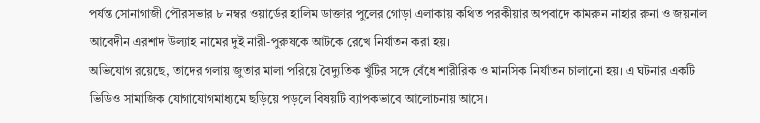পর্যন্ত সোনাগাজী পৌরসভার ৮ নম্বর ওয়ার্ডের হালিম ডাক্তার পুলের গোড়া এলাকায় কথিত পরকীয়ার অপবাদে কামরুন নাহার রুনা ও জয়নাল আবেদীন এরশাদ উল্যাহ নামের দুই নারী-পুরুষকে আটকে রেখে নির্যাতন করা হয়।
অভিযোগ রয়েছে, তাদের গলায় জুতার মালা পরিয়ে বৈদ্যুতিক খুঁটির সঙ্গে বেঁধে শারীরিক ও মানসিক নির্যাতন চালানো হয়। এ ঘটনার একটি ভিডিও সামাজিক যোগাযোগমাধ্যমে ছড়িয়ে পড়লে বিষয়টি ব্যাপকভাবে আলোচনায় আসে।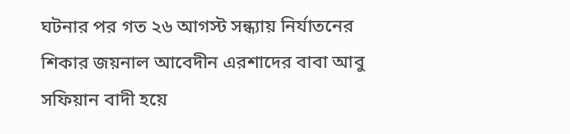ঘটনার পর গত ২৬ আগস্ট সন্ধ্যায় নির্যাতনের শিকার জয়নাল আবেদীন এরশাদের বাবা আবু সফিয়ান বাদী হয়ে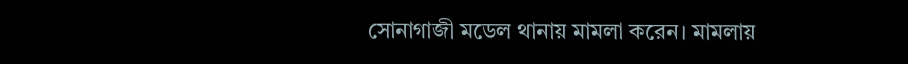সোনাগাজী মডেল থানায় মামলা করেন। মামলায়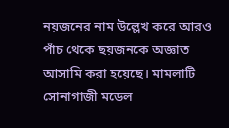নয়জনের নাম উল্লেখ করে আরও পাঁচ থেকে ছয়জনকে অজ্ঞাত আসামি করা হয়েছে। মামলাটি সোনাগাজী মডেল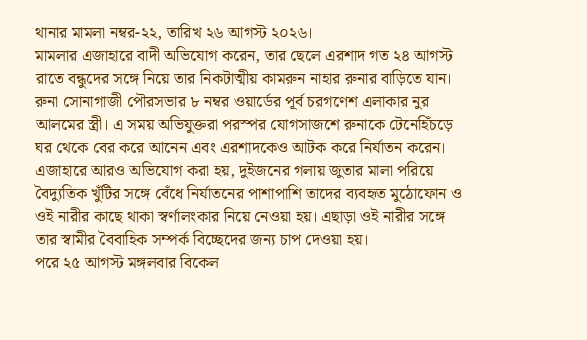থানার মামলা নম্বর-২২, তারিখ ২৬ আগস্ট ২০২৬।
মামলার এজাহারে বাদী অভিযোগ করেন, তার ছেলে এরশাদ গত ২৪ আগস্ট রাতে বন্ধুদের সঙ্গে নিয়ে তার নিকটাত্মীয় কামরুন নাহার রুনার বাড়িতে যান। রুনা সোনাগাজী পৌরসভার ৮ নম্বর ওয়ার্ডের পূর্ব চরগণেশ এলাকার নুর আলমের স্ত্রী। এ সময় অভিযুক্তরা পরস্পর যোগসাজশে রুনাকে টেনেহিঁচড়ে ঘর থেকে বের করে আনেন এবং এরশাদকেও আটক করে নির্যাতন করেন।
এজাহারে আরও অভিযোগ করা হয়, দুইজনের গলায় জুতার মালা পরিয়ে বৈদ্যুতিক খুঁটির সঙ্গে বেঁধে নির্যাতনের পাশাপাশি তাদের ব্যবহৃত মুঠোফোন ও ওই নারীর কাছে থাকা স্বর্ণালংকার নিয়ে নেওয়া হয়। এছাড়া ওই নারীর সঙ্গে তার স্বামীর বৈবাহিক সম্পর্ক বিচ্ছেদের জন্য চাপ দেওয়া হয়।
পরে ২৫ আগস্ট মঙ্গলবার বিকেল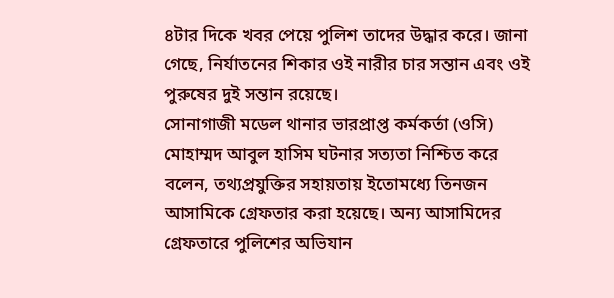৪টার দিকে খবর পেয়ে পুলিশ তাদের উদ্ধার করে। জানা গেছে, নির্যাতনের শিকার ওই নারীর চার সন্তান এবং ওই পুরুষের দুই সন্তান রয়েছে।
সোনাগাজী মডেল থানার ভারপ্রাপ্ত কর্মকর্তা (ওসি) মোহাম্মদ আবুল হাসিম ঘটনার সত্যতা নিশ্চিত করে বলেন, তথ্যপ্রযুক্তির সহায়তায় ইতোমধ্যে তিনজন আসামিকে গ্রেফতার করা হয়েছে। অন্য আসামিদের গ্রেফতারে পুলিশের অভিযান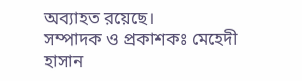অব্যাহত রয়েছে।
সম্পাদক ও প্রকাশকঃ মেহেদী হাসান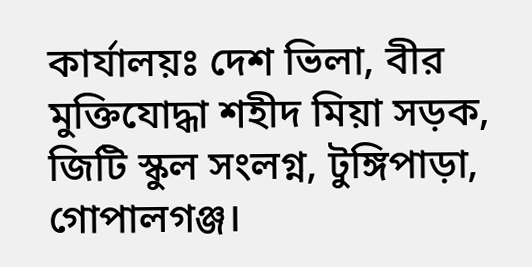কার্যালয়ঃ দেশ ভিলা, বীর মুক্তিযোদ্ধা শহীদ মিয়া সড়ক, জিটি স্কুল সংলগ্ন, টুঙ্গিপাড়া, গোপালগঞ্জ।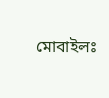মোবাইলঃ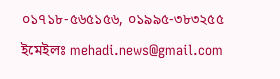০১৭১৮-৫৬৫১৫৬, ০১৯৯৫-৩৮৩২৫৫
ইমেইলঃ mehadi.news@gmail.com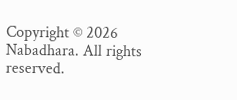Copyright © 2026 Nabadhara. All rights reserved.